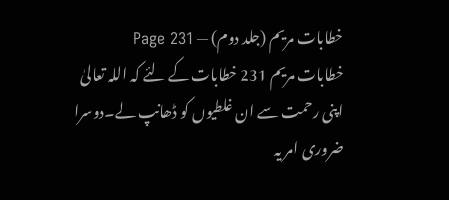خطابات مریم (جلد دوم) — Page 231
خطابات مریم 231 خطابات کے لئے کہ اللہ تعالیٰ اپنی رحمت سے ان غلطیوں کو ڈھانپ لے۔دوسرا ضروری امر یہ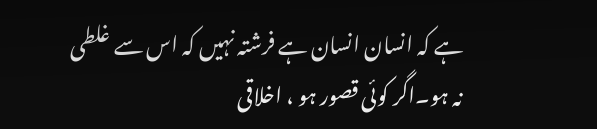ہے کہ انسان انسان ہے فرشتہ نہیں کہ اس سے غلطی نہ ہو۔اگر کوئی قصور ہو ، اخلاقی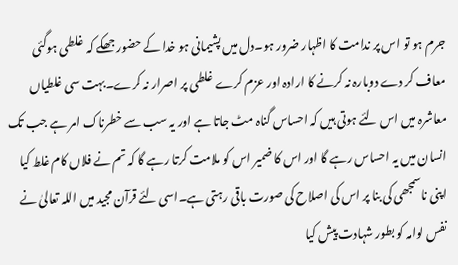جرم ہو تو اس پر ندامت کا اظہار ضرور ہو۔دل میں پشیمانی ہو خدا کے حضور جھکے کہ غلطی ہوگئی معاف کر دے دوبارہ نہ کرنے کا ارادہ اور عزم کرے غلطی پر اصرار نہ کرے۔بہت سی غلطیاں معاشرہ میں اس لئے ہوتی ہیں کہ احساس گناہ مٹ جاتا ہے اور یہ سب سے خطرناک امر ہے جب تک انسان میں یہ احساس رہے گا اور اس کا ضمیر اس کو ملامت کرتا رہے گا کہ تم نے فلاں کام غلط کیا اپنی ناسمجھی کی بنا پر اس کی اصلاح کی صورت باقی رہتی ہے۔اسی لئے قرآن مجید میں اللہ تعالیٰ نے نفس لوامہ کو بطور شہادت پیش کیا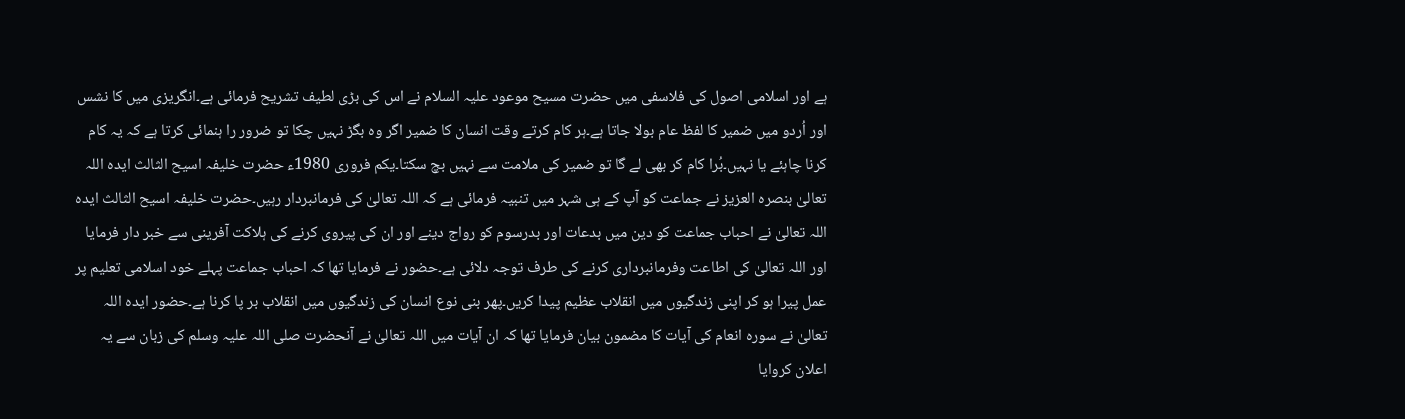ہے اور اسلامی اصول کی فلاسفی میں حضرت مسیح موعود علیہ السلام نے اس کی بڑی لطیف تشریح فرمائی ہے۔انگریزی میں کا نشس اور اُردو میں ضمیر کا لفظ عام بولا جاتا ہے۔ہر کام کرتے وقت انسان کا ضمیر اگر وہ بگڑ نہیں چکا تو ضرور را ہنمائی کرتا ہے کہ یہ کام کرنا چاہئے یا نہیں۔بُرا کام کر بھی لے گا تو ضمیر کی ملامت سے نہیں بچ سکتا۔یکم فروری 1980ء حضرت خلیفہ اسیح الثالث ایدہ اللہ تعالیٰ بنصرہ العزیز نے جماعت کو آپ کے ہی شہر میں تنبیہ فرمائی ہے کہ اللہ تعالیٰ کی فرمانبردار رہیں۔حضرت خلیفہ اسیح الثالث ایدہ اللہ تعالیٰ نے احباب جماعت کو دین میں بدعات اور بدرسوم کو رواج دینے اور ان کی پیروی کرنے کی ہلاکت آفرینی سے خبر دار فرمایا اور اللہ تعالیٰ کی اطاعت وفرمانبرداری کرنے کی طرف توجہ دلائی ہے۔حضور نے فرمایا تھا کہ احباب جماعت پہلے خود اسلامی تعلیم پر عمل پیرا ہو کر اپنی زندگیوں میں انقلاب عظیم پیدا کریں۔پھر بنی نوع انسان کی زندگیوں میں انقلاب بر پا کرنا ہے۔حضور ایدہ اللہ تعالیٰ نے سورہ انعام کی آیات کا مضمون بیان فرمایا تھا کہ ان آیات میں اللہ تعالیٰ نے آنحضرت صلی اللہ علیہ وسلم کی زبان سے یہ اعلان کروایا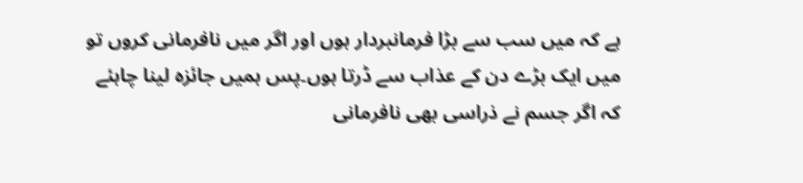ہے کہ میں سب سے بڑا فرمانبردار ہوں اور اگر میں نافرمانی کروں تو میں ایک بڑے دن کے عذاب سے ڈرتا ہوں۔پس ہمیں جائزہ لینا چاہئے کہ اگر جسم نے ذراسی بھی نافرمانی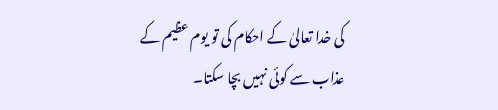کی خدا تعالیٰ کے احکام کی تو یوم عظیم کے عذاب سے کوئی نہیں بچا سکتا۔